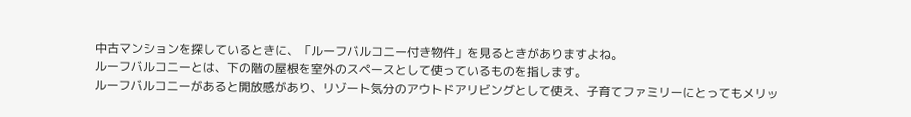中古マンションを探しているときに、「ルーフバルコニー付き物件」を見るときがありますよね。
ルーフバルコニーとは、下の階の屋根を室外のスペースとして使っているものを指します。
ルーフバルコニーがあると開放感があり、リゾート気分のアウトドアリビングとして使え、子育てファミリーにとってもメリッ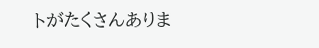トがたくさんありま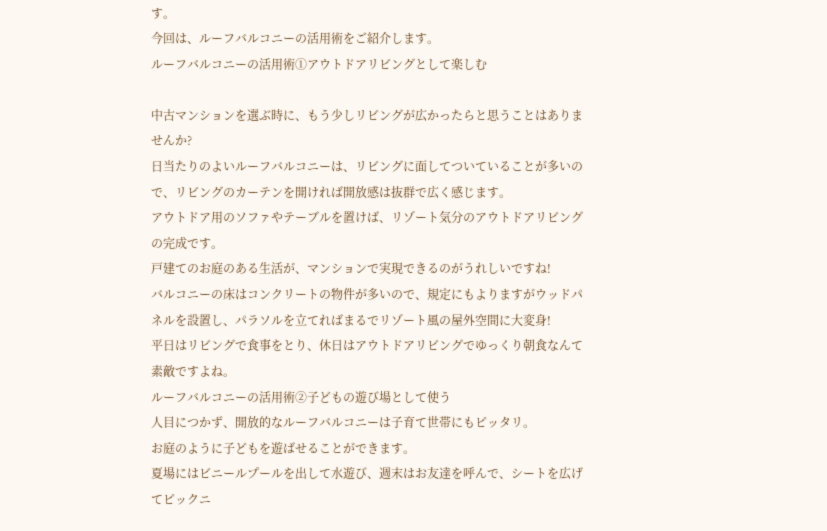す。
今回は、ルーフバルコニーの活用術をご紹介します。
ルーフバルコニーの活用術①アウトドアリビングとして楽しむ

中古マンションを選ぶ時に、もう少しリビングが広かったらと思うことはありませんか?
日当たりのよいルーフバルコニーは、リビングに面してついていることが多いので、リビングのカーテンを開ければ開放感は抜群で広く感じます。
アウトドア用のソファやテーブルを置けば、リゾート気分のアウトドアリビングの完成です。
戸建てのお庭のある生活が、マンションで実現できるのがうれしいですね!
バルコニーの床はコンクリートの物件が多いので、規定にもよりますがウッドパネルを設置し、パラソルを立てればまるでリゾート風の屋外空間に大変身!
平日はリビングで食事をとり、休日はアウトドアリビングでゆっくり朝食なんて素敵ですよね。
ルーフバルコニーの活用術②子どもの遊び場として使う
人目につかず、開放的なルーフバルコニーは子育て世帯にもピッタリ。
お庭のように子どもを遊ばせることができます。
夏場にはビニールプールを出して水遊び、週末はお友達を呼んで、シートを広げてピックニ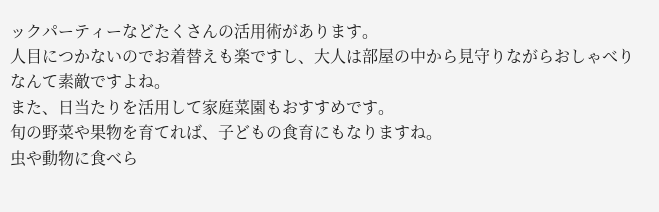ックパーティーなどたくさんの活用術があります。
人目につかないのでお着替えも楽ですし、大人は部屋の中から見守りながらおしゃべりなんて素敵ですよね。
また、日当たりを活用して家庭菜園もおすすめです。
旬の野菜や果物を育てれば、子どもの食育にもなりますね。
虫や動物に食べら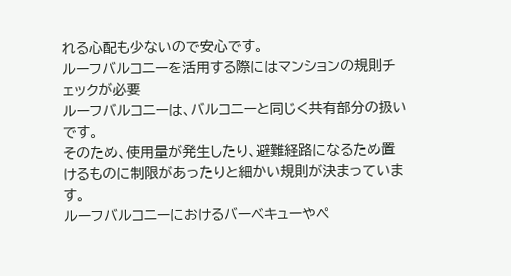れる心配も少ないので安心です。
ルーフバルコニーを活用する際にはマンションの規則チェックが必要
ルーフバルコニーは、バルコニーと同じく共有部分の扱いです。
そのため、使用量が発生したり、避難経路になるため置けるものに制限があったりと細かい規則が決まっています。
ルーフバルコニーにおけるバーベキューやペ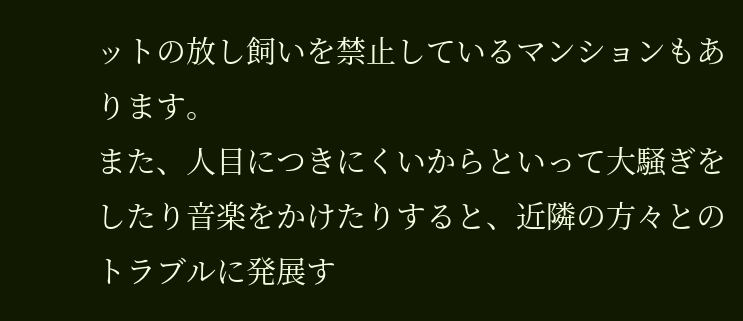ットの放し飼いを禁止しているマンションもあります。
また、人目につきにくいからといって大騒ぎをしたり音楽をかけたりすると、近隣の方々とのトラブルに発展す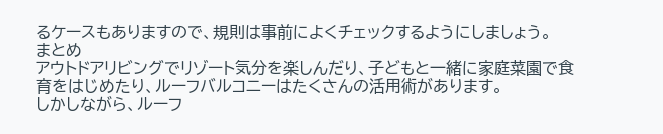るケースもありますので、規則は事前によくチェックするようにしましょう。
まとめ
アウトドアリビングでリゾート気分を楽しんだり、子どもと一緒に家庭菜園で食育をはじめたり、ルーフバルコニーはたくさんの活用術があります。
しかしながら、ルーフ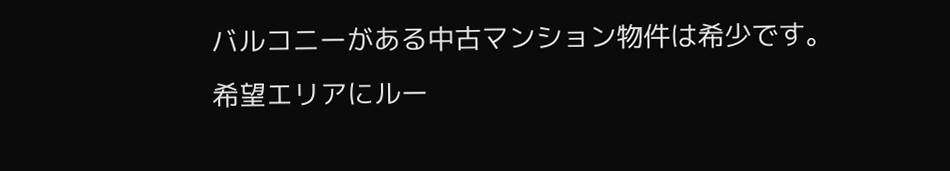バルコニーがある中古マンション物件は希少です。
希望エリアにルー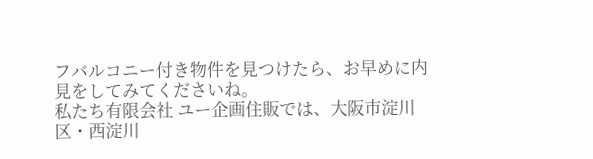フバルコニー付き物件を見つけたら、お早めに内見をしてみてくださいね。
私たち有限会社 ユー企画住販では、大阪市淀川区・西淀川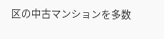区の中古マンションを多数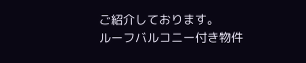ご紹介しております。
ルーフバルコニー付き物件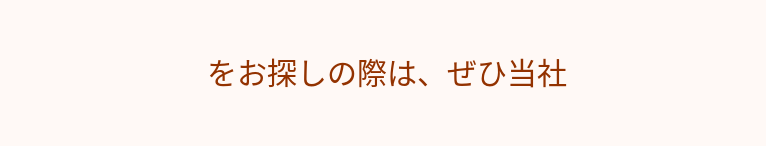をお探しの際は、ぜひ当社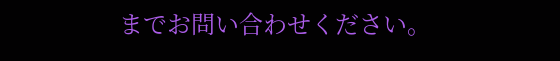までお問い合わせください。